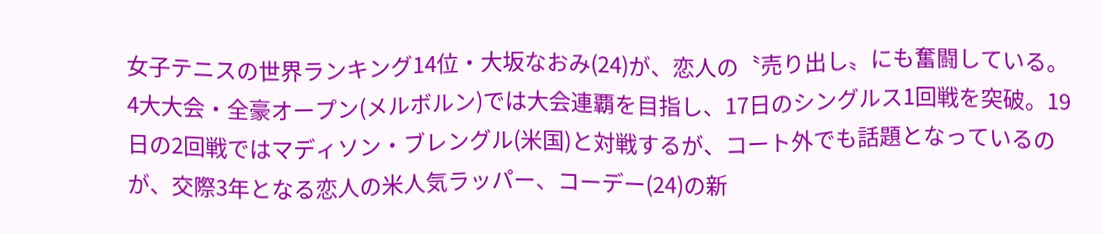女子テニスの世界ランキング14位・大坂なおみ(24)が、恋人の〝売り出し〟にも奮闘している。
4大大会・全豪オープン(メルボルン)では大会連覇を目指し、17日のシングルス1回戦を突破。19日の2回戦ではマディソン・ブレングル(米国)と対戦するが、コート外でも話題となっているのが、交際3年となる恋人の米人気ラッパー、コーデー(24)の新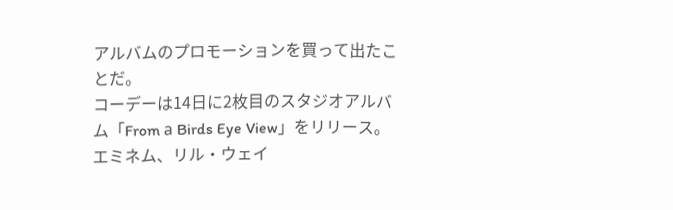アルバムのプロモーションを買って出たことだ。
コーデーは14日に2枚目のスタジオアルバム「From а Birds Eye View」をリリース。エミネム、リル・ウェイ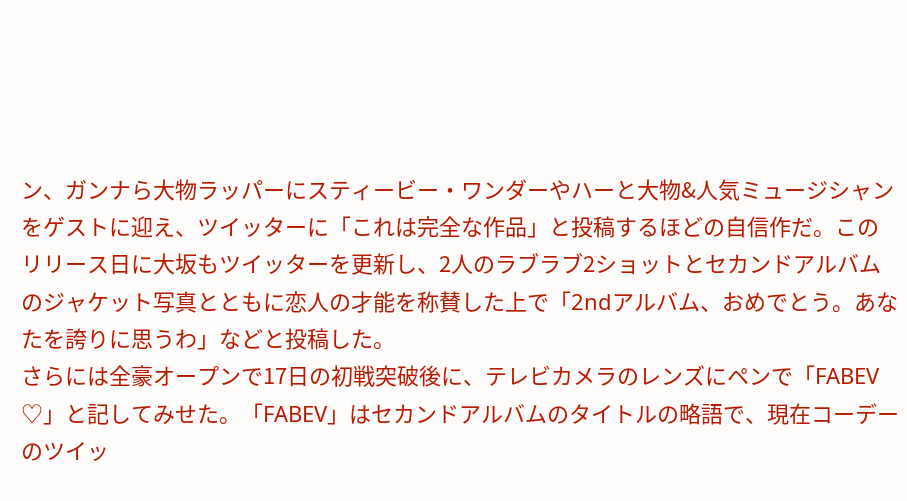ン、ガンナら大物ラッパーにスティービー・ワンダーやハーと大物&人気ミュージシャンをゲストに迎え、ツイッターに「これは完全な作品」と投稿するほどの自信作だ。このリリース日に大坂もツイッターを更新し、2人のラブラブ2ショットとセカンドアルバムのジャケット写真とともに恋人の才能を称賛した上で「2ndアルバム、おめでとう。あなたを誇りに思うわ」などと投稿した。
さらには全豪オープンで17日の初戦突破後に、テレビカメラのレンズにペンで「FABEV ♡」と記してみせた。「FABEV」はセカンドアルバムのタイトルの略語で、現在コーデーのツイッ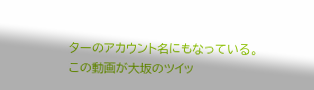ターのアカウント名にもなっている。この動画が大坂のツイッ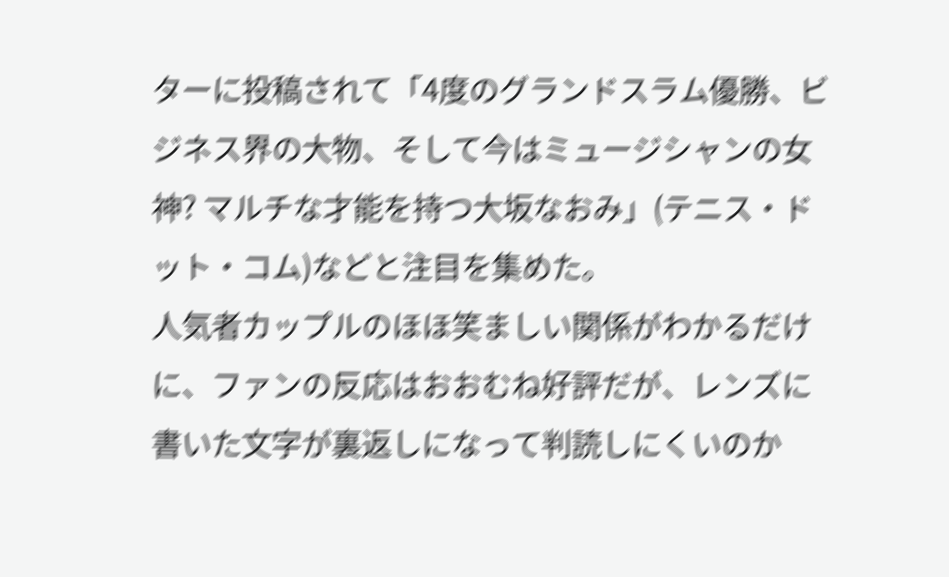ターに投稿されて「4度のグランドスラム優勝、ビジネス界の大物、そして今はミュージシャンの女神? マルチな才能を持つ大坂なおみ」(テニス・ドット・コム)などと注目を集めた。
人気者カップルのほほ笑ましい関係がわかるだけに、ファンの反応はおおむね好評だが、レンズに書いた文字が裏返しになって判読しにくいのか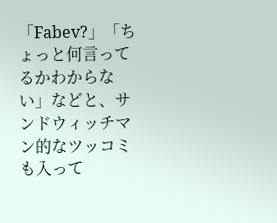「Fabev?」「ちょっと何言ってるかわからない」などと、サンドウィッチマン的なツッコミも入って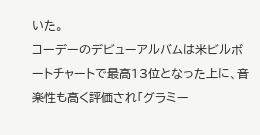いた。
コーデーのデビューアルバムは米ビルボートチャートで最高13位となった上に、音楽性も高く評価され「グラミー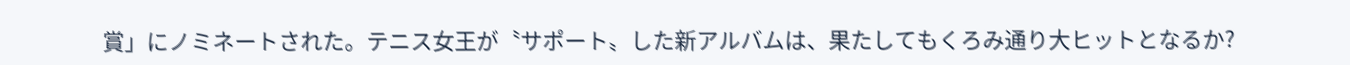賞」にノミネートされた。テニス女王が〝サポート〟した新アルバムは、果たしてもくろみ通り大ヒットとなるか?